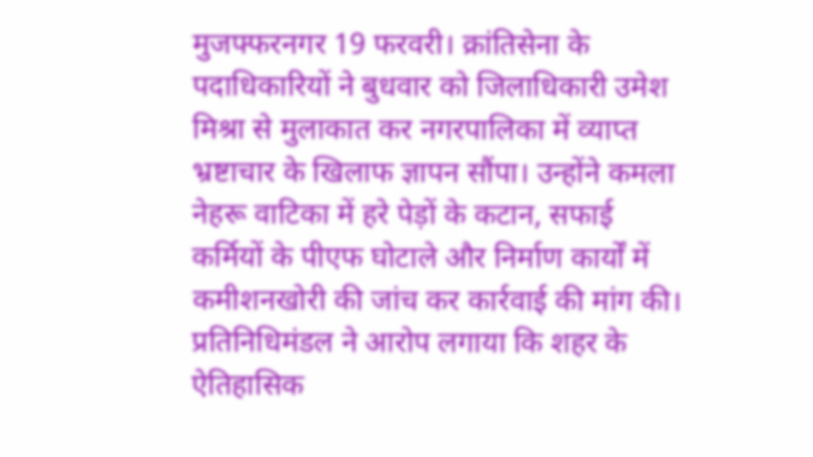मुजफ्फरनगर 19 फरवरी। क्रांतिसेना के पदाधिकारियों ने बुधवार को जिलाधिकारी उमेश मिश्रा से मुलाकात कर नगरपालिका में व्याप्त भ्रष्टाचार के खिलाफ ज्ञापन सौंपा। उन्होंने कमला नेहरू वाटिका में हरे पेड़ों के कटान, सफाई कर्मियों के पीएफ घोटाले और निर्माण कार्यों में कमीशनखोरी की जांच कर कार्रवाई की मांग की।
प्रतिनिधिमंडल ने आरोप लगाया कि शहर के ऐतिहासिक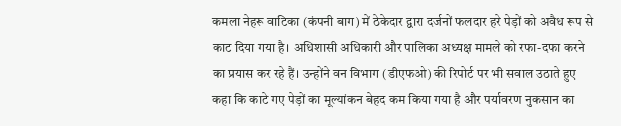कमला नेहरू वाटिका (कंपनी बाग) में ठेकेदार द्वारा दर्जनों फलदार हरे पेड़ों को अवैध रूप से काट दिया गया है। अधिशासी अधिकारी और पालिका अध्यक्ष मामले को रफा-दफा करने का प्रयास कर रहे हैं। उन्होंने वन विभाग (डीएफओ) की रिपोर्ट पर भी सवाल उठाते हुए कहा कि काटे गए पेड़ों का मूल्यांकन बेहद कम किया गया है और पर्यावरण नुकसान का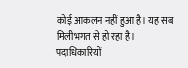कोई आकलन नहीं हुआ है। यह सब मिलीभगत से हो रहा है।
पदाधिकारियों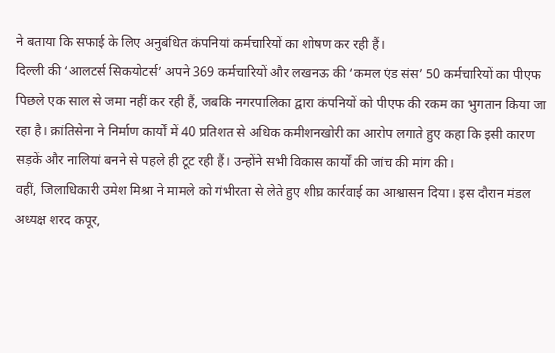ने बताया कि सफाई के लिए अनुबंधित कंपनियां कर्मचारियों का शोषण कर रही हैं।
दिल्ली की ‘आलटर्स सिकयोटर्स’ अपने 369 कर्मचारियों और लखनऊ की ‘कमल एंड संस’ 50 कर्मचारियों का पीएफ पिछले एक साल से जमा नहीं कर रही हैं, जबकि नगरपालिका द्वारा कंपनियों को पीएफ की रकम का भुगतान किया जा रहा है। क्रांतिसेना ने निर्माण कार्यों में 40 प्रतिशत से अधिक कमीशनखोरी का आरोप लगाते हुए कहा कि इसी कारण सड़कें और नालियां बनने से पहले ही टूट रही हैं। उन्होंने सभी विकास कार्यों की जांच की मांग की।
वहीं, जिलाधिकारी उमेश मिश्रा ने मामले को गंभीरता से लेते हुए शीघ्र कार्रवाई का आश्वासन दिया। इस दौरान मंडल अध्यक्ष शरद कपूर,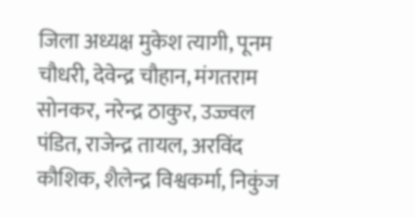जिला अध्यक्ष मुकेश त्यागी, पूनम चौधरी, देवेन्द्र चौहान, मंगतराम सोनकर, नरेन्द्र ठाकुर, उज्ज्वल पंडित, राजेन्द्र तायल, अरविंद कौशिक, शैलेन्द्र विश्वकर्मा, निकुंज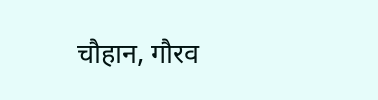चौहान, गौरव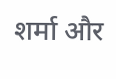शर्मा और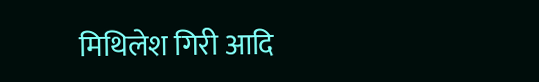मिथिलेश गिरी आदि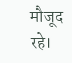मौजूद रहे।